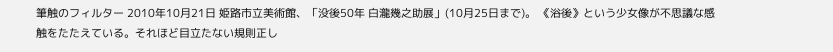筆触のフィルター 2010年10月21日 姫路市立美術館、「没後50年 白瀧幾之助展」(10月25日まで)。 《浴後》という少女像が不思議な感触をたたえている。それほど目立たない規則正し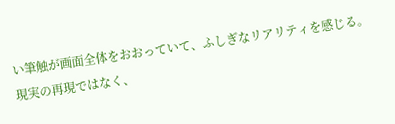い筆触が画面全体をおおっていて、ふしぎなリアリティを感じる。現実の再現ではなく、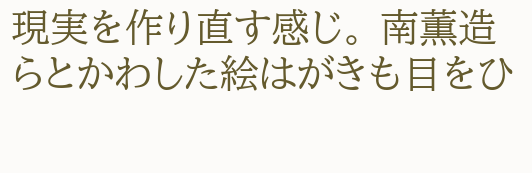現実を作り直す感じ。 南薫造らとかわした絵はがきも目をひ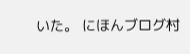いた。 にほんブログ村